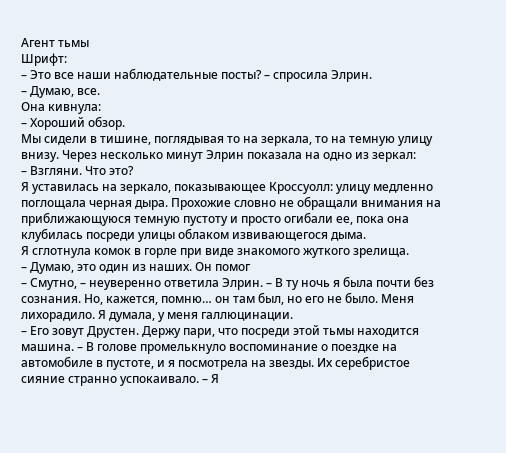Агент тьмы
Шрифт:
– Это все наши наблюдательные посты? – спросила Элрин.
– Думаю, все.
Она кивнула:
– Хороший обзор.
Мы сидели в тишине, поглядывая то на зеркала, то на темную улицу внизу. Через несколько минут Элрин показала на одно из зеркал:
– Взгляни. Что это?
Я уставилась на зеркало, показывающее Кроссуолл: улицу медленно поглощала черная дыра. Прохожие словно не обращали внимания на приближающуюся темную пустоту и просто огибали ее, пока она клубилась посреди улицы облаком извивающегося дыма.
Я сглотнула комок в горле при виде знакомого жуткого зрелища.
– Думаю, это один из наших. Он помог
– Смутно, – неуверенно ответила Элрин. – В ту ночь я была почти без сознания. Но, кажется, помню… он там был, но его не было. Меня лихорадило. Я думала, у меня галлюцинации.
– Его зовут Друстен. Держу пари, что посреди этой тьмы находится машина. – В голове промелькнуло воспоминание о поездке на автомобиле в пустоте, и я посмотрела на звезды. Их серебристое сияние странно успокаивало. – Я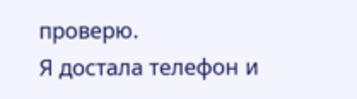проверю.
Я достала телефон и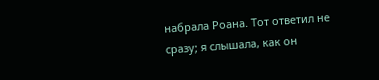набрала Роана. Тот ответил не сразу; я слышала, как он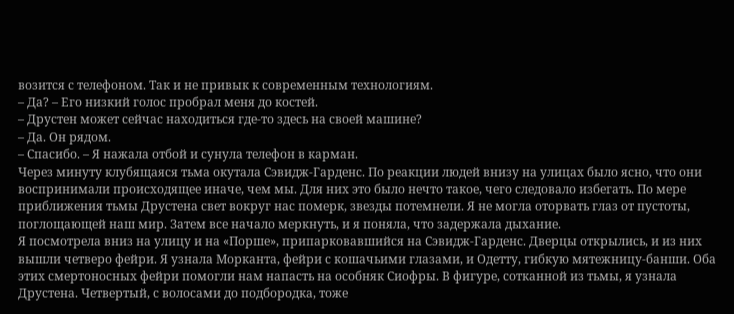возится с телефоном. Так и не привык к современным технологиям.
– Да? – Его низкий голос пробрал меня до костей.
– Друстен может сейчас находиться где-то здесь на своей машине?
– Да. Он рядом.
– Спасибо. – Я нажала отбой и сунула телефон в карман.
Через минуту клубящаяся тьма окутала Сэвидж-Гарденс. По реакции людей внизу на улицах было ясно, что они воспринимали происходящее иначе, чем мы. Для них это было нечто такое, чего следовало избегать. По мере приближения тьмы Друстена свет вокруг нас померк, звезды потемнели. Я не могла оторвать глаз от пустоты, поглощающей наш мир. Затем все начало меркнуть, и я поняла, что задержала дыхание.
Я посмотрела вниз на улицу и на «Порше», припарковавшийся на Сэвидж-Гарденс. Дверцы открылись, и из них вышли четверо фейри. Я узнала Морканта, фейри с кошачьими глазами, и Одетту, гибкую мятежницу-банши. Оба этих смертоносных фейри помогли нам напасть на особняк Сиофры. В фигуре, сотканной из тьмы, я узнала Друстена. Четвертый, с волосами до подбородка, тоже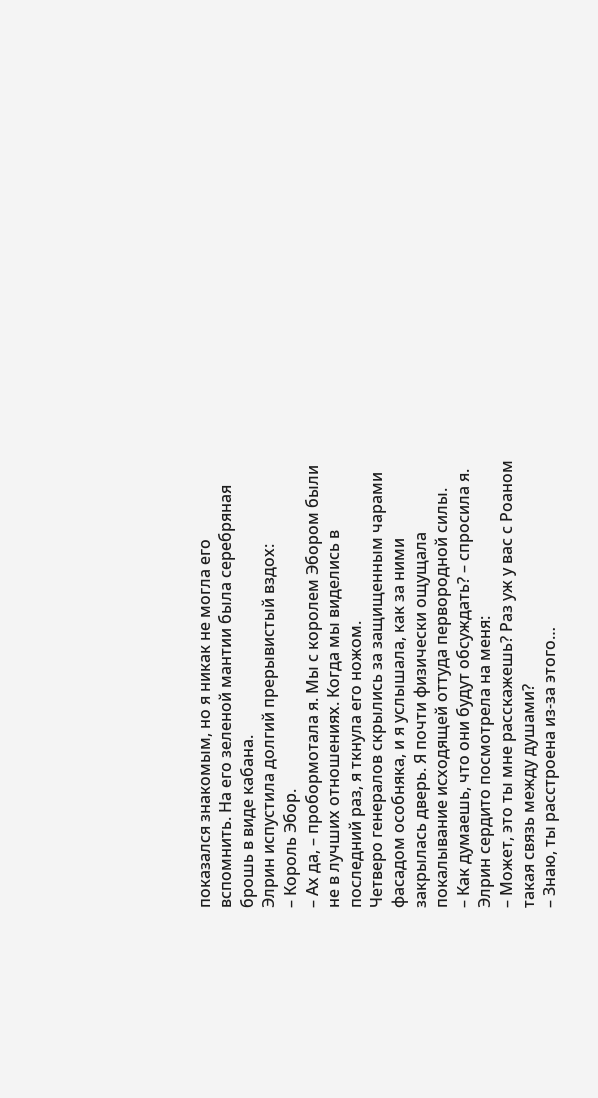показался знакомым, но я никак не могла его вспомнить. На его зеленой мантии была серебряная брошь в виде кабана.
Элрин испустила долгий прерывистый вздох:
– Король Эбор.
– Ах да, – пробормотала я. Мы с королем Эбором были не в лучших отношениях. Когда мы виделись в последний раз, я ткнула его ножом.
Четверо генералов скрылись за защищенным чарами фасадом особняка, и я услышала, как за ними закрылась дверь. Я почти физически ощущала покалывание исходящей оттуда первородной силы.
– Как думаешь, что они будут обсуждать? – спросила я.
Элрин сердито посмотрела на меня:
– Может, это ты мне расскажешь? Раз уж у вас с Роаном такая связь между душами?
– Знаю, ты расстроена из-за этого…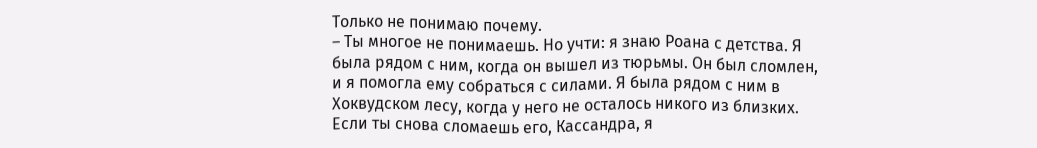Только не понимаю почему.
– Ты многое не понимаешь. Но учти: я знаю Роана с детства. Я была рядом с ним, когда он вышел из тюрьмы. Он был сломлен, и я помогла ему собраться с силами. Я была рядом с ним в Хоквудском лесу, когда у него не осталось никого из близких. Если ты снова сломаешь его, Кассандра, я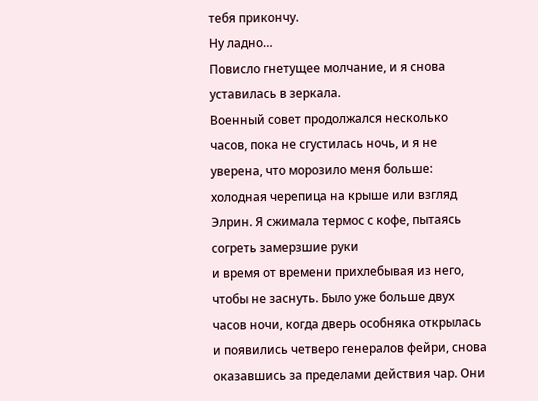тебя прикончу.
Ну ладно…
Повисло гнетущее молчание, и я снова уставилась в зеркала.
Военный совет продолжался несколько часов, пока не сгустилась ночь, и я не уверена, что морозило меня больше: холодная черепица на крыше или взгляд Элрин. Я сжимала термос с кофе, пытаясь согреть замерзшие руки
и время от времени прихлебывая из него, чтобы не заснуть. Было уже больше двух часов ночи, когда дверь особняка открылась и появились четверо генералов фейри, снова оказавшись за пределами действия чар. Они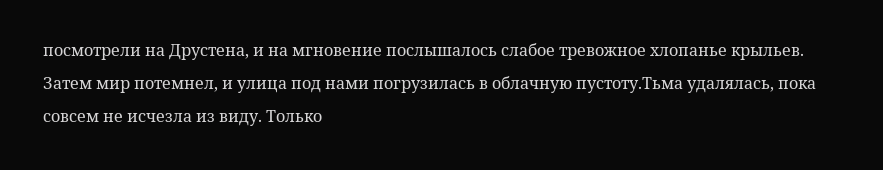посмотрели на Друстена, и на мгновение послышалось слабое тревожное хлопанье крыльев. Затем мир потемнел, и улица под нами погрузилась в облачную пустоту.Тьма удалялась, пока совсем не исчезла из виду. Только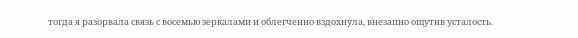тогда я разорвала связь с восемью зеркалами и облегченно вздохнула, внезапно ощутив усталость.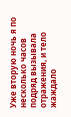Уже вторую ночь я по несколько часов подряд вызывала отражения, и тело жаждало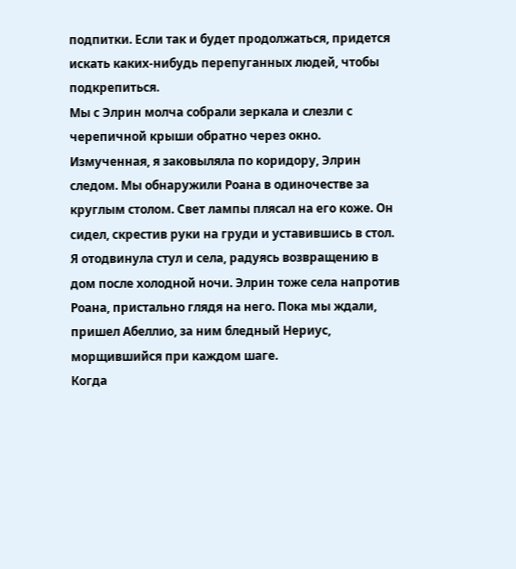подпитки. Если так и будет продолжаться, придется искать каких-нибудь перепуганных людей, чтобы подкрепиться.
Мы с Элрин молча собрали зеркала и слезли с черепичной крыши обратно через окно.
Измученная, я заковыляла по коридору, Элрин следом. Мы обнаружили Роана в одиночестве за круглым столом. Свет лампы плясал на его коже. Он сидел, скрестив руки на груди и уставившись в стол.
Я отодвинула стул и села, радуясь возвращению в дом после холодной ночи. Элрин тоже села напротив Роана, пристально глядя на него. Пока мы ждали, пришел Абеллио, за ним бледный Нериус, морщившийся при каждом шаге.
Когда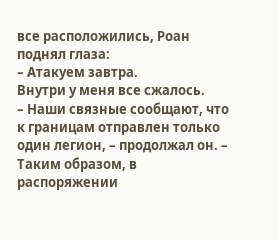все расположились, Роан поднял глаза:
– Атакуем завтра.
Внутри у меня все сжалось.
– Наши связные сообщают, что к границам отправлен только один легион, – продолжал он. – Таким образом, в распоряжении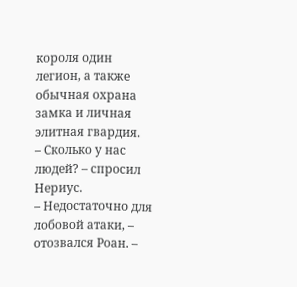короля один легион, а также обычная охрана замка и личная элитная гвардия.
– Сколько у нас людей? – спросил Нериус.
– Недостаточно для лобовой атаки, – отозвался Роан. –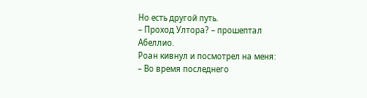Но есть другой путь.
– Проход Ултора? – прошептал Абеллио.
Роан кивнул и посмотрел на меня:
– Во время последнего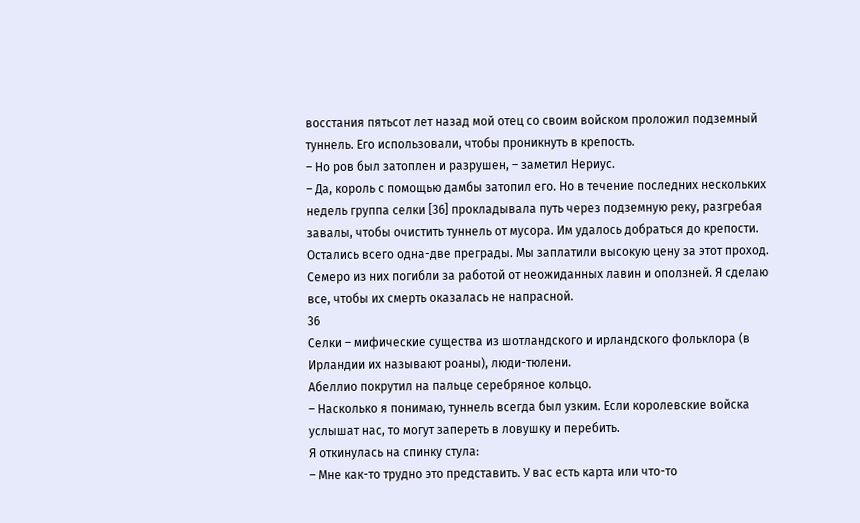восстания пятьсот лет назад мой отец со своим войском проложил подземный туннель. Его использовали, чтобы проникнуть в крепость.
– Но ров был затоплен и разрушен, – заметил Нериус.
– Да, король с помощью дамбы затопил его. Но в течение последних нескольких недель группа селки [36] прокладывала путь через подземную реку, разгребая завалы, чтобы очистить туннель от мусора. Им удалось добраться до крепости. Остались всего одна-две преграды. Мы заплатили высокую цену за этот проход. Семеро из них погибли за работой от неожиданных лавин и оползней. Я сделаю все, чтобы их смерть оказалась не напрасной.
36
Селки – мифические существа из шотландского и ирландского фольклора (в Ирландии их называют роаны), люди-тюлени.
Абеллио покрутил на пальце серебряное кольцо.
– Насколько я понимаю, туннель всегда был узким. Если королевские войска услышат нас, то могут запереть в ловушку и перебить.
Я откинулась на спинку стула:
– Мне как-то трудно это представить. У вас есть карта или что-то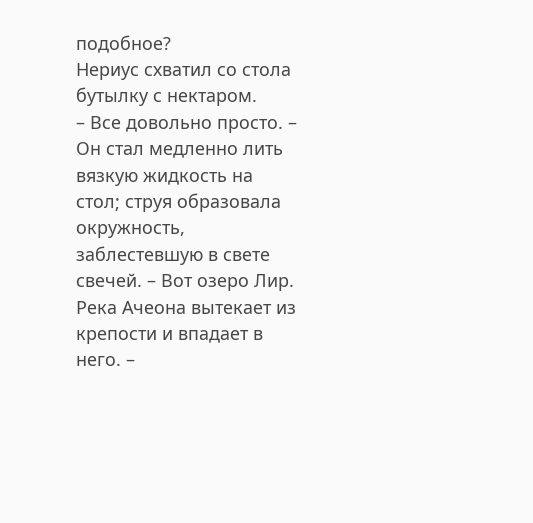подобное?
Нериус схватил со стола бутылку с нектаром.
– Все довольно просто. – Он стал медленно лить вязкую жидкость на стол; струя образовала окружность, заблестевшую в свете свечей. – Вот озеро Лир. Река Ачеона вытекает из крепости и впадает в него. –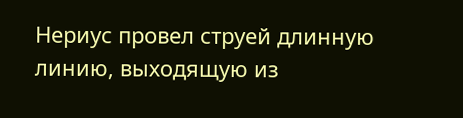Нериус провел струей длинную линию, выходящую из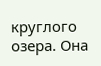круглого озера. Она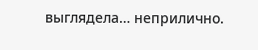выглядела… неприлично.